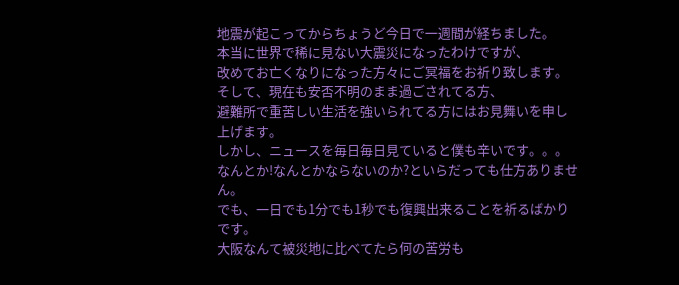地震が起こってからちょうど今日で一週間が経ちました。
本当に世界で稀に見ない大震災になったわけですが、
改めてお亡くなりになった方々にご冥福をお祈り致します。
そして、現在も安否不明のまま過ごされてる方、
避難所で重苦しい生活を強いられてる方にはお見舞いを申し上げます。
しかし、ニュースを毎日毎日見ていると僕も辛いです。。。
なんとか!なんとかならないのか?といらだっても仕方ありません。
でも、一日でも1分でも1秒でも復興出来ることを祈るばかりです。
大阪なんて被災地に比べてたら何の苦労も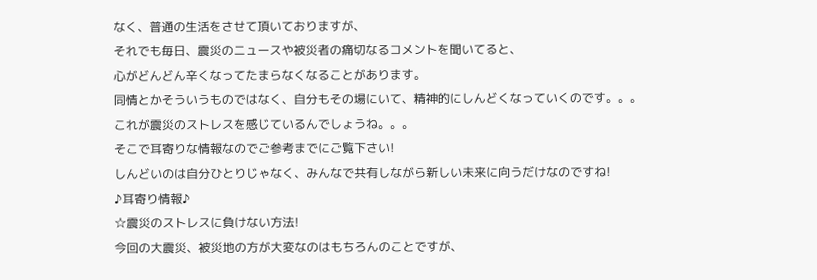なく、普通の生活をさせて頂いておりますが、
それでも毎日、震災のニュースや被災者の痛切なるコメントを聞いてると、
心がどんどん辛くなってたまらなくなることがあります。
同情とかそういうものではなく、自分もその場にいて、精神的にしんどくなっていくのです。。。
これが震災のストレスを感じているんでしょうね。。。
そこで耳寄りな情報なのでご参考までにご覧下さい!
しんどいのは自分ひとりじゃなく、みんなで共有しながら新しい未来に向うだけなのですね!
♪耳寄り情報♪
☆震災のストレスに負けない方法!
今回の大震災、被災地の方が大変なのはもちろんのことですが、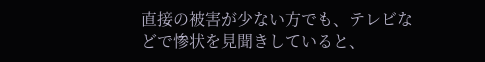直接の被害が少ない方でも、テレビなどで惨状を見聞きしていると、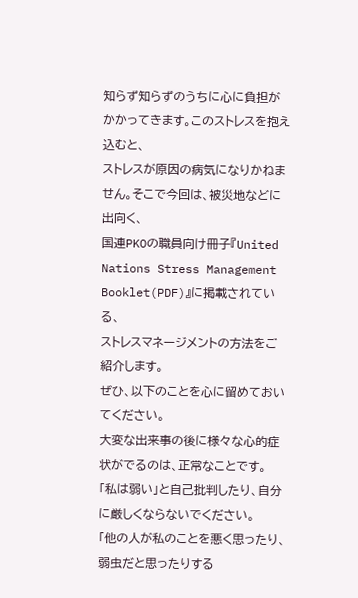知らず知らずのうちに心に負担がかかってきます。このストレスを抱え込むと、
ストレスが原因の病気になりかねません。そこで今回は、被災地などに出向く、
国連PKOの職員向け冊子『United Nations Stress Management Booklet(PDF)』に掲載されている、
ストレスマネージメントの方法をご紹介します。
ぜひ、以下のことを心に留めておいてください。
大変な出来事の後に様々な心的症状がでるのは、正常なことです。
「私は弱い」と自己批判したり、自分に厳しくならないでください。
「他の人が私のことを悪く思ったり、弱虫だと思ったりする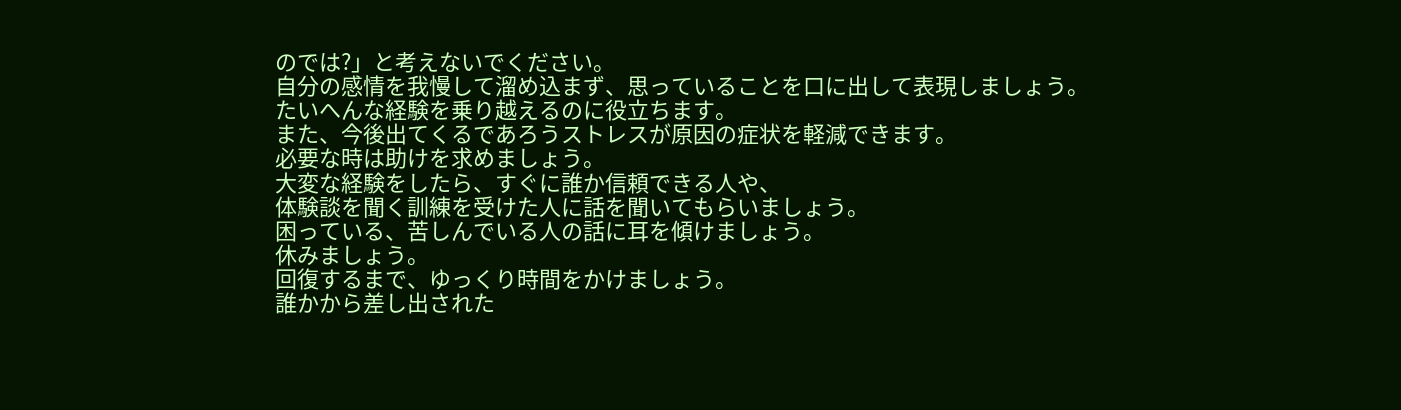のでは?」と考えないでください。
自分の感情を我慢して溜め込まず、思っていることを口に出して表現しましょう。
たいへんな経験を乗り越えるのに役立ちます。
また、今後出てくるであろうストレスが原因の症状を軽減できます。
必要な時は助けを求めましょう。
大変な経験をしたら、すぐに誰か信頼できる人や、
体験談を聞く訓練を受けた人に話を聞いてもらいましょう。
困っている、苦しんでいる人の話に耳を傾けましょう。
休みましょう。
回復するまで、ゆっくり時間をかけましょう。
誰かから差し出された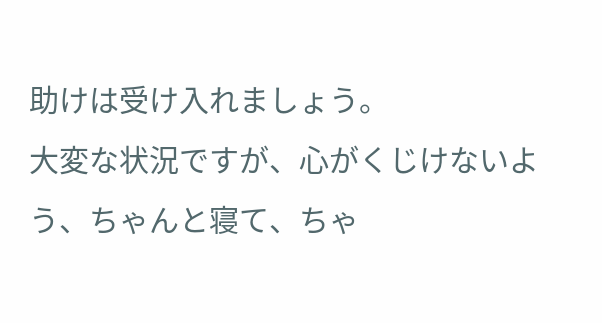助けは受け入れましょう。
大変な状況ですが、心がくじけないよう、ちゃんと寝て、ちゃ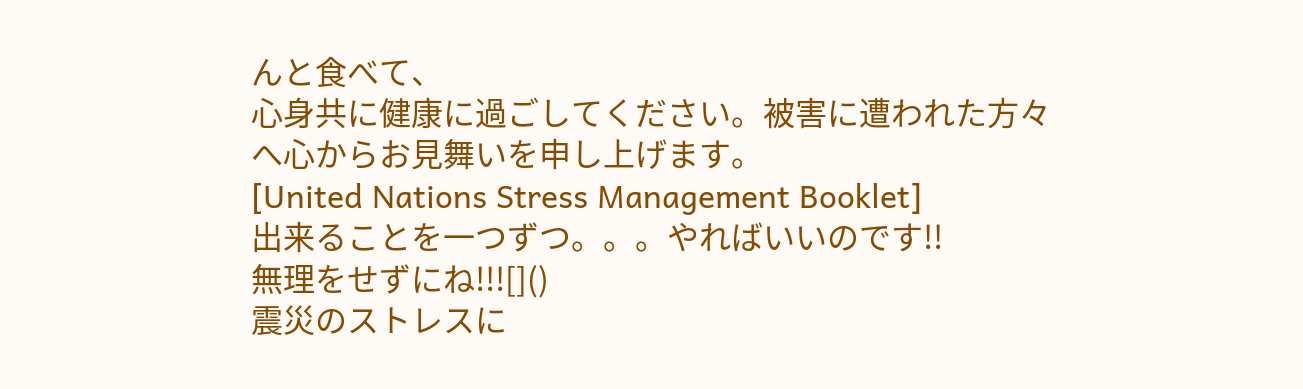んと食べて、
心身共に健康に過ごしてください。被害に遭われた方々へ心からお見舞いを申し上げます。
[United Nations Stress Management Booklet]
出来ることを一つずつ。。。やればいいのです!!
無理をせずにね!!![]()
震災のストレスに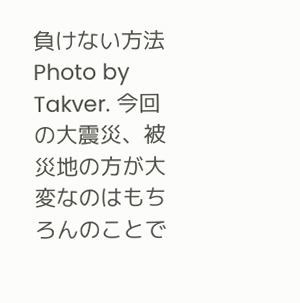負けない方法
Photo by Takver. 今回の大震災、被災地の方が大変なのはもちろんのことで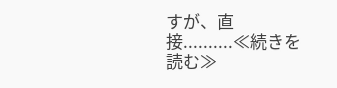すが、直接..........≪続きを読む≫